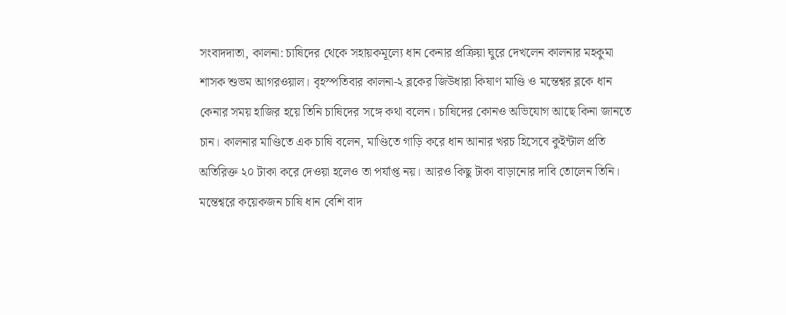সংবাদদাতা, কালনা: চাষিদের থেকে সহায়কমূল্যে ধান কেনার প্রক্রিয়া ঘুরে দেখলেন কালনার মহকুমা শাসক শুভম আগরওয়াল। বৃহস্পতিবার কালনা-২ ব্লকের জিউধারা কিষাণ মাণ্ডি ও মন্তেশ্বর ব্লকে ধান কেনার সময় হাজির হয়ে তিনি চাষিদের সঙ্গে কথা বলেন। চাষিদের কোনও অভিযোগ আছে কিনা জানতে চান। কালনার মাণ্ডিতে এক চাষি বলেন, মাণ্ডিতে গাড়ি করে ধান আনার খরচ হিসেবে কুইন্টাল প্রতি অতিরিক্ত ২০ টাকা করে দেওয়া হলেও তা পর্যাপ্ত নয়। আরও কিছু টাকা বাড়ানোর দাবি তোলেন তিনি। মন্তেশ্বরে কয়েকজন চাষি ধান বেশি বাদ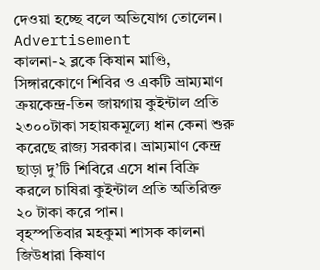দেওয়া হচ্ছে বলে অভিযোগ তোলেন।
Advertisement
কালনা-২ ব্লকে কিষান মাণ্ডি, সিঙ্গারকোণে শিবির ও একটি ভ্রাম্যমাণ ক্রয়কেন্দ্র-তিন জায়গায় কুইন্টাল প্রতি ২৩০০টাকা সহায়কমূল্যে ধান কেনা শুরু করেছে রাজ্য সরকার। ভ্রাম্যমাণ কেন্দ্র ছাড়া দু’টি শিবিরে এসে ধান বিক্রি করলে চাষিরা কুইন্টাল প্রতি অতিরিক্ত ২০ টাকা করে পান।
বৃহস্পতিবার মহকুমা শাসক কালনা জিউধারা কিষাণ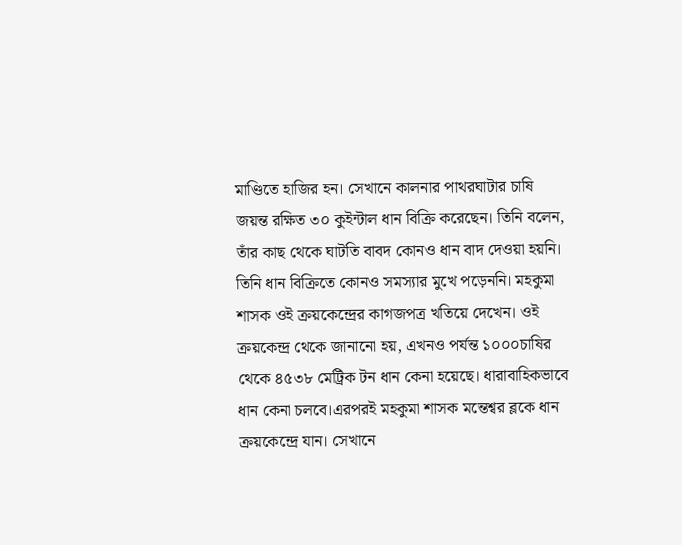মাণ্ডিতে হাজির হন। সেখানে কালনার পাথরঘাটার চাষি জয়ন্ত রক্ষিত ৩০ কুইন্টাল ধান বিক্রি করেছেন। তিনি বলেন, তাঁর কাছ থেকে ঘাটতি বাবদ কোনও ধান বাদ দেওয়া হয়নি। তিনি ধান বিক্রিতে কোনও সমস্যার মুখে পড়েননি। মহকুমা শাসক ওই ক্রয়কেন্দ্রের কাগজপত্র খতিয়ে দেখেন। ওই ক্রয়কেন্দ্র থেকে জানানো হয়, এখনও পর্যন্ত ১০০০চাষির থেকে ৪৫৩৮ মেট্রিক টন ধান কেনা হয়েছে। ধারাবাহিকভাবে ধান কেনা চলবে।এরপরই মহকুমা শাসক মন্তেশ্বর ব্লকে ধান ক্রয়কেন্দ্রে যান। সেখানে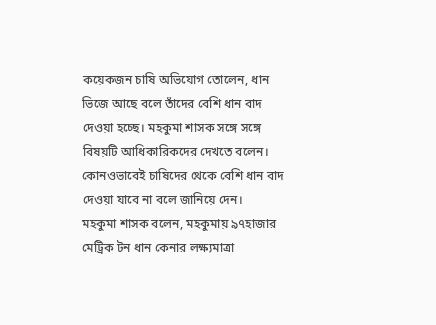কয়েকজন চাষি অভিযোগ তোলেন, ধান ভিজে আছে বলে তাঁদের বেশি ধান বাদ দেওয়া হচ্ছে। মহকুমা শাসক সঙ্গে সঙ্গে বিষয়টি আধিকারিকদের দেখতে বলেন। কোনওভাবেই চাষিদের থেকে বেশি ধান বাদ দেওয়া যাবে না বলে জানিয়ে দেন।
মহকুমা শাসক বলেন, মহকুমায় ৯৭হাজার মেট্রিক টন ধান কেনার লক্ষ্যমাত্রা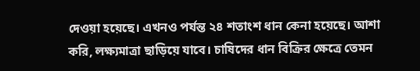দেওয়া হয়েছে। এখনও পর্যন্ত ২৪ শতাংশ ধান কেনা হয়েছে। আশা করি, লক্ষ্যমাত্রা ছাড়িয়ে যাবে। চাষিদের ধান বিক্রির ক্ষেত্রে তেমন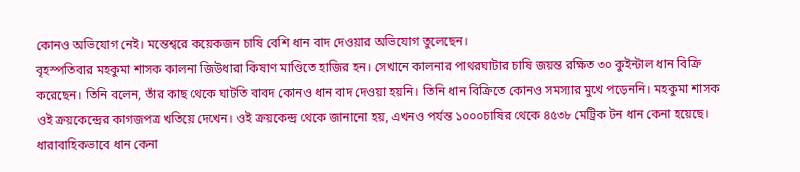কোনও অভিযোগ নেই। মন্তেশ্বরে কয়েকজন চাষি বেশি ধান বাদ দেওয়ার অভিযোগ তুলেছেন।
বৃহস্পতিবার মহকুমা শাসক কালনা জিউধারা কিষাণ মাণ্ডিতে হাজির হন। সেখানে কালনার পাথরঘাটার চাষি জয়ন্ত রক্ষিত ৩০ কুইন্টাল ধান বিক্রি করেছেন। তিনি বলেন, তাঁর কাছ থেকে ঘাটতি বাবদ কোনও ধান বাদ দেওয়া হয়নি। তিনি ধান বিক্রিতে কোনও সমস্যার মুখে পড়েননি। মহকুমা শাসক ওই ক্রয়কেন্দ্রের কাগজপত্র খতিয়ে দেখেন। ওই ক্রয়কেন্দ্র থেকে জানানো হয়, এখনও পর্যন্ত ১০০০চাষির থেকে ৪৫৩৮ মেট্রিক টন ধান কেনা হয়েছে। ধারাবাহিকভাবে ধান কেনা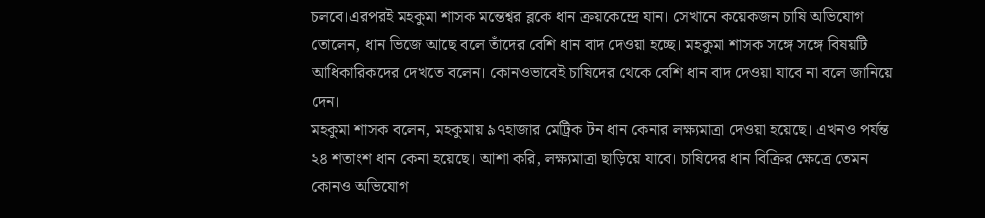চলবে।এরপরই মহকুমা শাসক মন্তেশ্বর ব্লকে ধান ক্রয়কেন্দ্রে যান। সেখানে কয়েকজন চাষি অভিযোগ তোলেন, ধান ভিজে আছে বলে তাঁদের বেশি ধান বাদ দেওয়া হচ্ছে। মহকুমা শাসক সঙ্গে সঙ্গে বিষয়টি আধিকারিকদের দেখতে বলেন। কোনওভাবেই চাষিদের থেকে বেশি ধান বাদ দেওয়া যাবে না বলে জানিয়ে দেন।
মহকুমা শাসক বলেন, মহকুমায় ৯৭হাজার মেট্রিক টন ধান কেনার লক্ষ্যমাত্রা দেওয়া হয়েছে। এখনও পর্যন্ত ২৪ শতাংশ ধান কেনা হয়েছে। আশা করি, লক্ষ্যমাত্রা ছাড়িয়ে যাবে। চাষিদের ধান বিক্রির ক্ষেত্রে তেমন কোনও অভিযোগ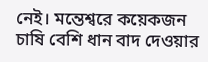নেই। মন্তেশ্বরে কয়েকজন চাষি বেশি ধান বাদ দেওয়ার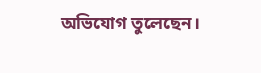অভিযোগ তুলেছেন।